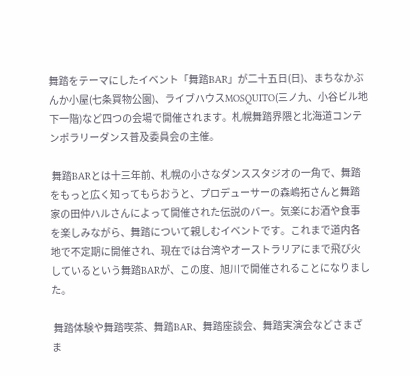舞踏をテーマにしたイベント「舞踏BAR」が二十五日(日)、まちなかぶんか小屋(七条買物公園)、ライブハウスMOSQUITO(三ノ九、小谷ビル地下一階)など四つの会場で開催されます。札幌舞踏界隈と北海道コンテンポラリーダンス普及委員会の主催。

 舞踏BARとは十三年前、札幌の小さなダンススタジオの一角で、舞踏をもっと広く知ってもらおうと、プロデューサーの森嶋拓さんと舞踏家の田仲ハルさんによって開催された伝説のバー。気楽にお酒や食事を楽しみながら、舞踏について親しむイベントです。これまで道内各地で不定期に開催され、現在では台湾やオーストラリアにまで飛び火しているという舞踏BARが、この度、旭川で開催されることになりました。

 舞踏体験や舞踏喫茶、舞踏BAR、舞踏座談会、舞踏実演会などさまざま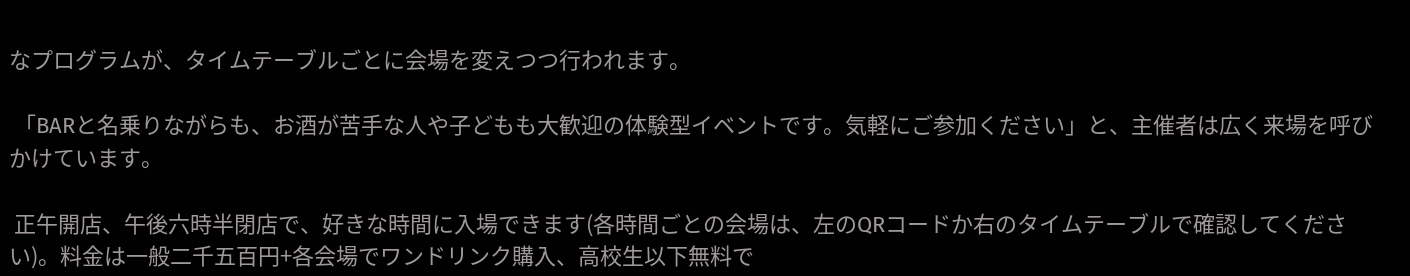なプログラムが、タイムテーブルごとに会場を変えつつ行われます。

 「BARと名乗りながらも、お酒が苦手な人や子どもも大歓迎の体験型イベントです。気軽にご参加ください」と、主催者は広く来場を呼びかけています。

 正午開店、午後六時半閉店で、好きな時間に入場できます(各時間ごとの会場は、左のQRコードか右のタイムテーブルで確認してください)。料金は一般二千五百円+各会場でワンドリンク購入、高校生以下無料で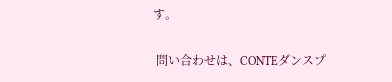す。

 問い合わせは、CONTEダンスプ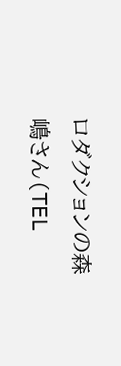ロダクションの森嶋さん(TEL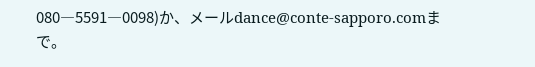080―5591―0098)か、メールdance@conte-sapporo.comまで。